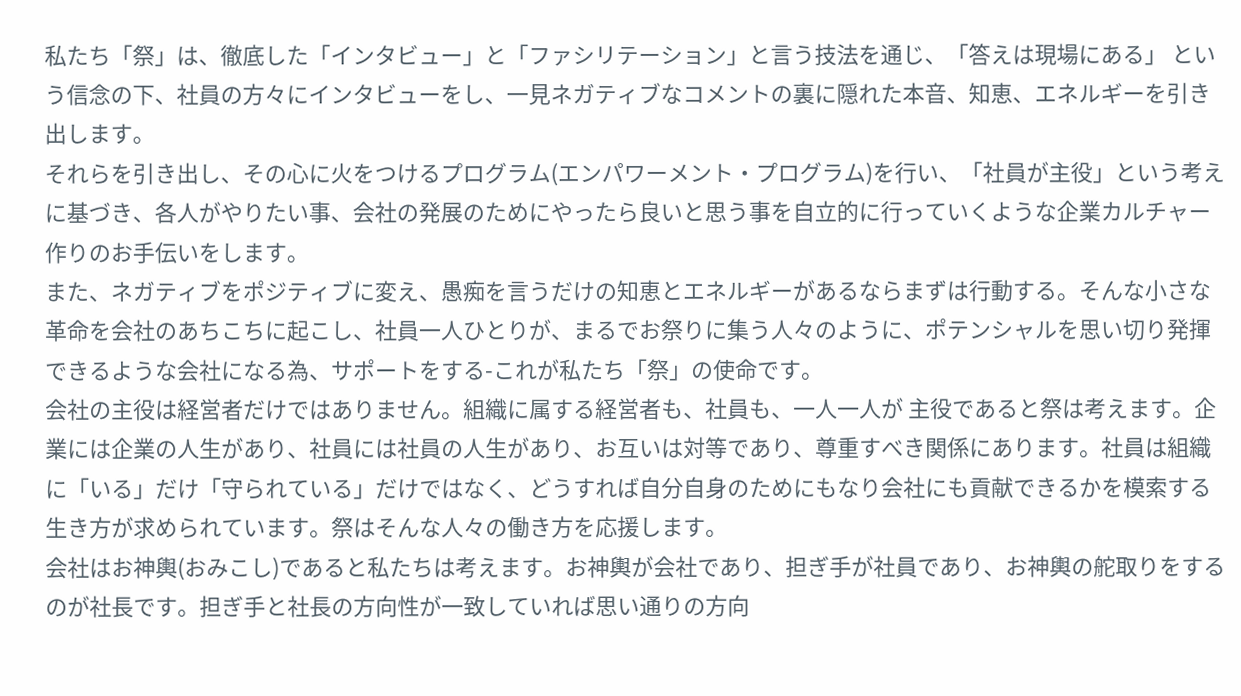私たち「祭」は、徹底した「インタビュー」と「ファシリテーション」と言う技法を通じ、「答えは現場にある」 という信念の下、社員の方々にインタビューをし、一見ネガティブなコメントの裏に隠れた本音、知恵、エネルギーを引き出します。
それらを引き出し、その心に火をつけるプログラム(エンパワーメント・プログラム)を行い、「社員が主役」という考えに基づき、各人がやりたい事、会社の発展のためにやったら良いと思う事を自立的に行っていくような企業カルチャー作りのお手伝いをします。
また、ネガティブをポジティブに変え、愚痴を言うだけの知恵とエネルギーがあるならまずは行動する。そんな小さな革命を会社のあちこちに起こし、社員一人ひとりが、まるでお祭りに集う人々のように、ポテンシャルを思い切り発揮できるような会社になる為、サポートをする-これが私たち「祭」の使命です。
会社の主役は経営者だけではありません。組織に属する経営者も、社員も、一人一人が 主役であると祭は考えます。企業には企業の人生があり、社員には社員の人生があり、お互いは対等であり、尊重すべき関係にあります。社員は組織に「いる」だけ「守られている」だけではなく、どうすれば自分自身のためにもなり会社にも貢献できるかを模索する生き方が求められています。祭はそんな人々の働き方を応援します。
会社はお神輿(おみこし)であると私たちは考えます。お神輿が会社であり、担ぎ手が社員であり、お神輿の舵取りをするのが社長です。担ぎ手と社長の方向性が一致していれば思い通りの方向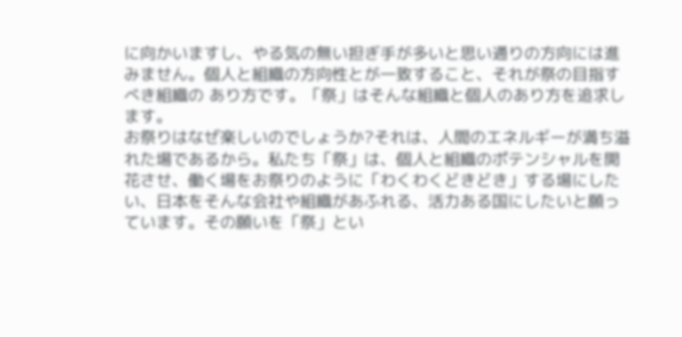に向かいますし、やる気の無い担ぎ手が多いと思い通りの方向には進みません。個人と組織の方向性とが一致すること、それが祭の目指すべき組織の あり方です。「祭」はそんな組織と個人のあり方を追求します。
お祭りはなぜ楽しいのでしょうか?それは、人間のエネルギーが満ち溢れた場であるから。私たち「祭」は、個人と組織のポテンシャルを開花させ、働く場をお祭りのように「わくわくどきどき」する場にしたい、日本をそんな会社や組織があふれる、活力ある国にしたいと願っています。その願いを「祭」とい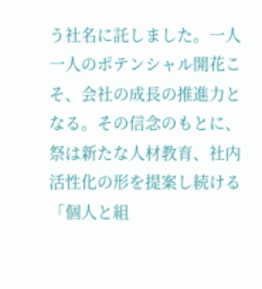う社名に託しました。一人一人のポテンシャル開花こそ、会社の成長の推進力となる。その信念のもとに、祭は新たな人材教育、社内活性化の形を提案し続ける「個人と組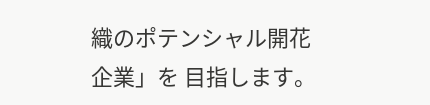織のポテンシャル開花企業」を 目指します。